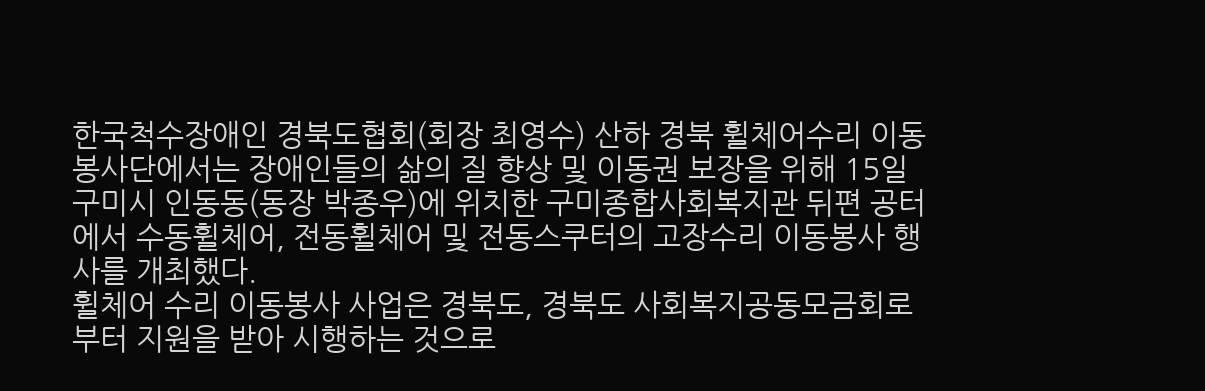한국척수장애인 경북도협회(회장 최영수) 산하 경북 휠체어수리 이동봉사단에서는 장애인들의 삶의 질 향상 및 이동권 보장을 위해 15일 구미시 인동동(동장 박종우)에 위치한 구미종합사회복지관 뒤편 공터에서 수동휠체어, 전동휠체어 및 전동스쿠터의 고장수리 이동봉사 행사를 개최했다.
휠체어 수리 이동봉사 사업은 경북도, 경북도 사회복지공동모금회로부터 지원을 받아 시행하는 것으로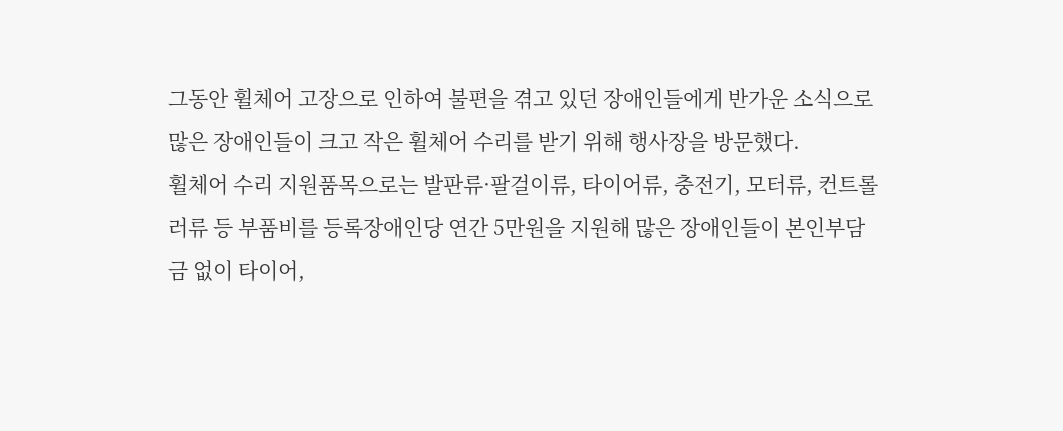그동안 휠체어 고장으로 인하여 불편을 겪고 있던 장애인들에게 반가운 소식으로 많은 장애인들이 크고 작은 휠체어 수리를 받기 위해 행사장을 방문했다.
휠체어 수리 지원품목으로는 발판류·팔걸이류, 타이어류, 충전기, 모터류, 컨트롤러류 등 부품비를 등록장애인당 연간 5만원을 지원해 많은 장애인들이 본인부담금 없이 타이어,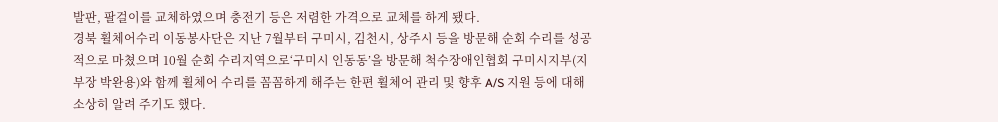발판, 팔걸이를 교체하였으며 충전기 등은 저렴한 가격으로 교체를 하게 됐다.
경북 휠체어수리 이동봉사단은 지난 7월부터 구미시, 김천시, 상주시 등을 방문해 순회 수리를 성공적으로 마쳤으며 10월 순회 수리지역으로‘구미시 인동동’을 방문해 척수장애인협회 구미시지부(지부장 박완용)와 함께 휠체어 수리를 꼼꼼하게 해주는 한편 휠체어 관리 및 향후 A/S 지원 등에 대해 소상히 알려 주기도 했다.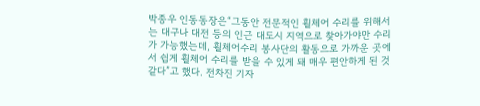박종우 인동동장은“그동안 전문적인 휠체어 수리를 위해서는 대구나 대전 등의 인근 대도시 지역으로 찾아가야만 수리가 가능했는데, 휠체어수리 봉사단의 활동으로 가까운 곳에서 쉽게 휠체어 수리를 받을 수 있게 돼 매우 편안하게 된 것 같다”고 했다. 전차진 기자